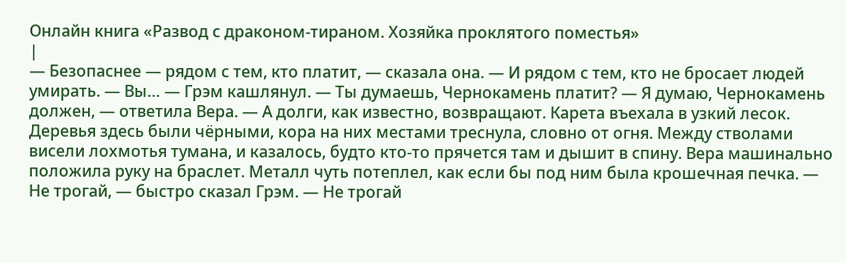Онлайн книга «Развод с драконом-тираном. Хозяйка проклятого поместья»
|
— Безопаснее — рядом с тем, кто платит, — сказала она. — И рядом с тем, кто не бросает людей умирать. — Вы… — Грэм кашлянул. — Ты думаешь, Чернокамень платит? — Я думаю, Чернокамень должен, — ответила Вера. — А долги, как известно, возвращают. Карета въехала в узкий лесок. Деревья здесь были чёрными, кора на них местами треснула, словно от огня. Между стволами висели лохмотья тумана, и казалось, будто кто-то прячется там и дышит в спину. Вера машинально положила руку на браслет. Металл чуть потеплел, как если бы под ним была крошечная печка. — Не трогай, — быстро сказал Грэм. — Не трогай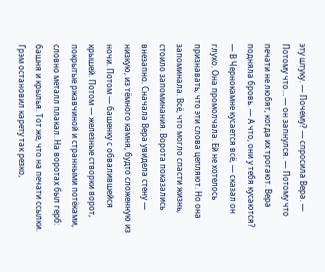эту штуку. — Почему? — спросила Вера. — Потому что… — он запнулся. — Потому что печати не любят, когда их трогают. Вера подняла бровь. — А что, они у тебя кусаются? — В Чернокамне кусается всё, — сказал он глухо. Она промолчала. Ей не хотелось признавать, что эти слова цепляют. Но она запоминала. Всё, что могло спасти жизнь, стоило запоминания. Ворота показались внезапно. Сначала Вера увидела стену — низкую, из тёмного камня, будто сложенную из ночи. Потом — башенку с обвалившейся крышей. Потом — железные створки ворот, покрытые ржавчиной и странными потёками, словно металл плакал. На воротах был герб: башня и крылья. Тот же, что на печати ссылки. Грэм остановил карету так резко,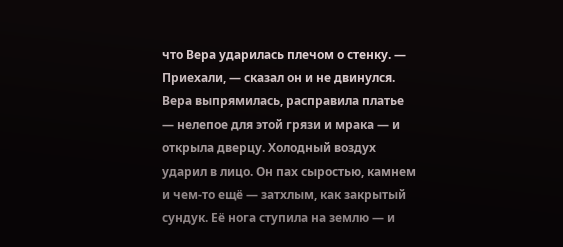что Вера ударилась плечом о стенку. — Приехали, — сказал он и не двинулся. Вера выпрямилась, расправила платье — нелепое для этой грязи и мрака — и открыла дверцу. Холодный воздух ударил в лицо. Он пах сыростью, камнем и чем-то ещё — затхлым, как закрытый сундук. Её нога ступила на землю — и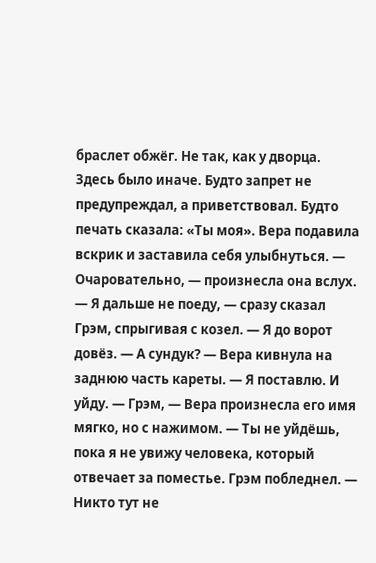браслет обжёг. Не так, как у дворца. Здесь было иначе. Будто запрет не предупреждал, а приветствовал. Будто печать сказала: «Ты моя». Вера подавила вскрик и заставила себя улыбнуться. — Очаровательно, — произнесла она вслух. — Я дальше не поеду, — сразу сказал Грэм, спрыгивая с козел. — Я до ворот довёз. — А сундук? — Вера кивнула на заднюю часть кареты. — Я поставлю. И уйду. — Грэм, — Вера произнесла его имя мягко, но с нажимом. — Ты не уйдёшь, пока я не увижу человека, который отвечает за поместье. Грэм побледнел. — Никто тут не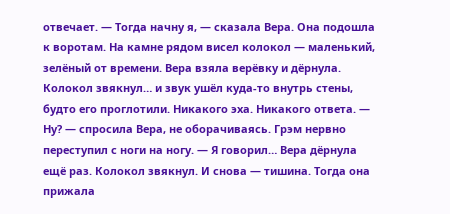отвечает. — Тогда начну я, — сказала Вера. Она подошла к воротам. На камне рядом висел колокол — маленький, зелёный от времени. Вера взяла верёвку и дёрнула. Колокол звякнул… и звук ушёл куда-то внутрь стены, будто его проглотили. Никакого эха. Никакого ответа. — Ну? — спросила Вера, не оборачиваясь. Грэм нервно переступил с ноги на ногу. — Я говорил… Вера дёрнула ещё раз. Колокол звякнул. И снова — тишина. Тогда она прижала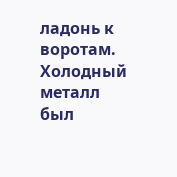ладонь к воротам. Холодный металл был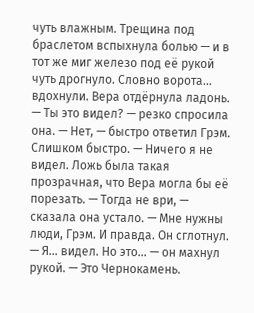чуть влажным. Трещина под браслетом вспыхнула болью — и в тот же миг железо под её рукой чуть дрогнуло. Словно ворота… вдохнули. Вера отдёрнула ладонь. — Ты это видел? — резко спросила она. — Нет, — быстро ответил Грэм. Слишком быстро. — Ничего я не видел. Ложь была такая прозрачная, что Вера могла бы её порезать. — Тогда не ври, — сказала она устало. — Мне нужны люди, Грэм. И правда. Он сглотнул. — Я… видел. Но это… — он махнул рукой. — Это Чернокамень.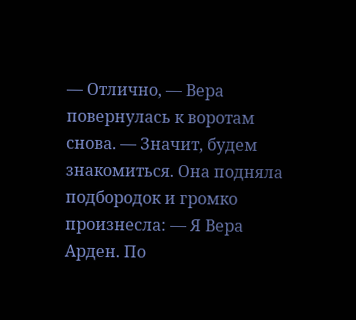— Отлично, — Вера повернулась к воротам снова. — Значит, будем знакомиться. Она подняла подбородок и громко произнесла: — Я Вера Арден. По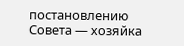постановлению Совета — хозяйка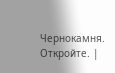Чернокамня. Откройте. |